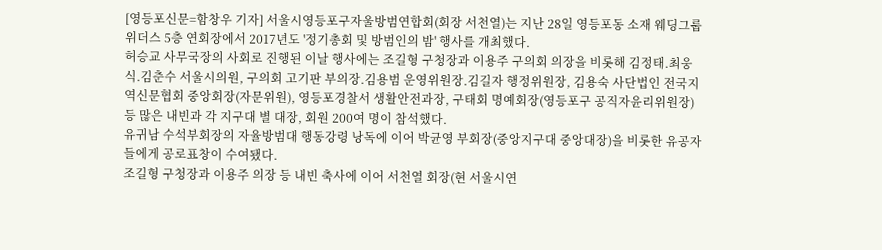[영등포신문=함창우 기자] 서울시영등포구자울방범연합회(회장 서천열)는 지난 28일 영등포동 소재 웨딩그룹 위더스 5층 연회장에서 2017년도 '정기총회 및 방범인의 밤' 행사를 개최했다.
허승교 사무국장의 사회로 진행된 이날 행사에는 조길형 구청장과 이용주 구의회 의장을 비롯해 김정태.최웅식.김춘수 서울시의원, 구의회 고기판 부의장.김용범 운영위원장.김길자 행정위원장, 김용숙 사단법인 전국지역신문협회 중앙회장(자문위원), 영등포경찰서 생활안전과장, 구태회 명예회장(영등포구 공직자윤리위원장) 등 많은 내빈과 각 지구대 별 대장, 회원 200여 명이 참석했다.
유귀남 수석부회장의 자율방범대 행동강령 낭독에 이어 박균영 부회장(중앙지구대 중앙대장)을 비롯한 유공자들에게 공로표창이 수여됐다.
조길형 구청장과 이용주 의장 등 내빈 축사에 이어 서천열 회장(현 서울시연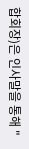합회장)은 인사말을 통해 "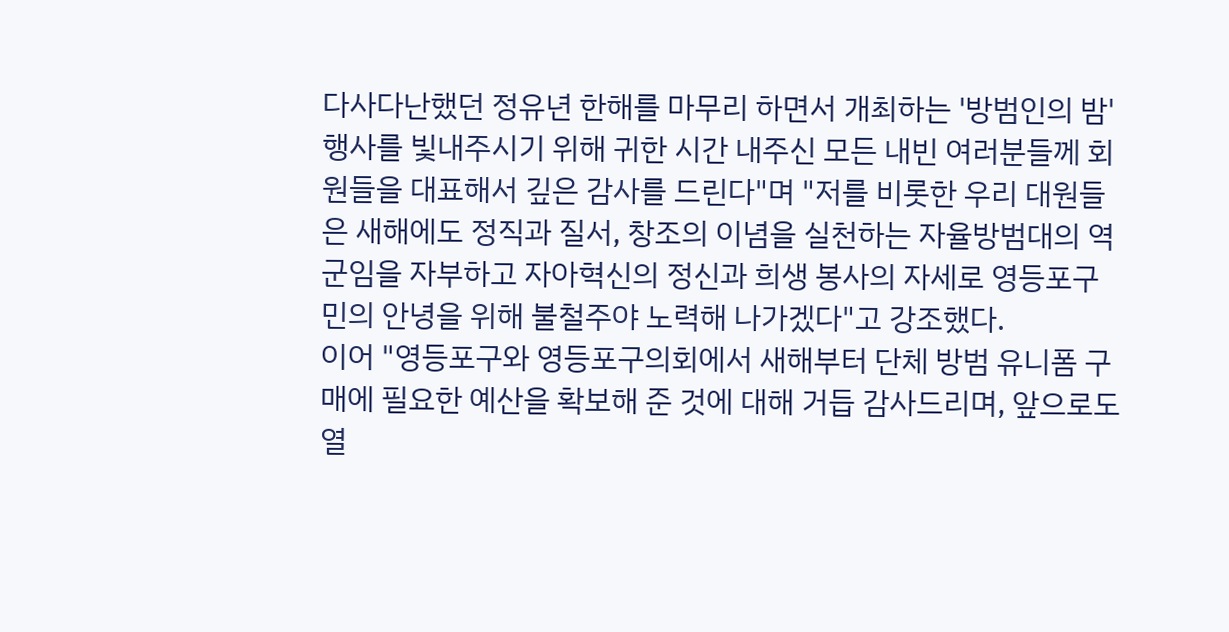다사다난했던 정유년 한해를 마무리 하면서 개최하는 '방범인의 밤' 행사를 빛내주시기 위해 귀한 시간 내주신 모든 내빈 여러분들께 회원들을 대표해서 깊은 감사를 드린다"며 "저를 비롯한 우리 대원들은 새해에도 정직과 질서, 창조의 이념을 실천하는 자율방범대의 역군임을 자부하고 자아혁신의 정신과 희생 봉사의 자세로 영등포구민의 안녕을 위해 불철주야 노력해 나가겠다"고 강조했다.
이어 "영등포구와 영등포구의회에서 새해부터 단체 방범 유니폼 구매에 필요한 예산을 확보해 준 것에 대해 거듭 감사드리며, 앞으로도 열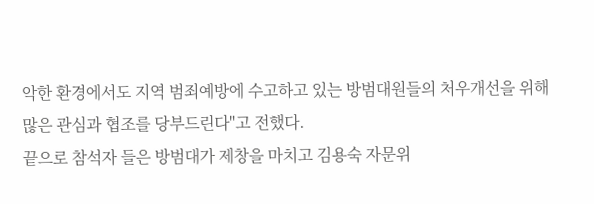악한 환경에서도 지역 범죄예방에 수고하고 있는 방범대원들의 처우개선을 위해 많은 관심과 협조를 당부드린다"고 전했다.
끝으로 참석자 들은 방범대가 제창을 마치고 김용숙 자문위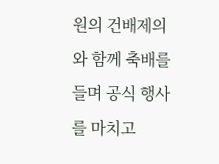원의 건배제의와 함께 축배를 들며 공식 행사를 마치고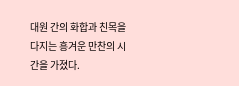대원 간의 화합과 친목을 다지는 흥겨운 만찬의 시간을 가졌다.